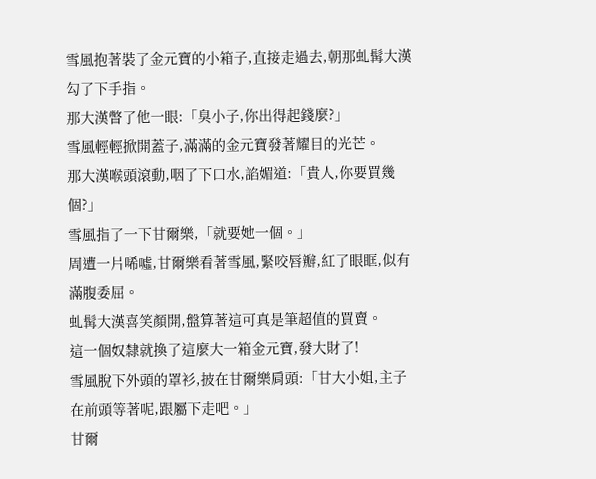雪風抱著裝了金元寶的小箱子,直接走過去,朝那虬髯大漢勾了下手指。
那大漢瞥了他一眼:「臭小子,你出得起錢麼?」
雪風輕輕掀開蓋子,滿滿的金元寶發著耀目的光芒。
那大漢喉頭滾動,咽了下口水,諂媚道:「貴人,你要買幾個?」
雪風指了一下甘爾樂,「就要她一個。」
周遭一片唏噓,甘爾樂看著雪風,緊咬唇瓣,紅了眼眶,似有滿腹委屈。
虬髯大漢喜笑顏開,盤算著這可真是筆超值的買賣。
這一個奴隸就換了這麼大一箱金元寶,發大財了!
雪風脫下外頭的罩衫,披在甘爾樂肩頭:「甘大小姐,主子在前頭等著呢,跟屬下走吧。」
甘爾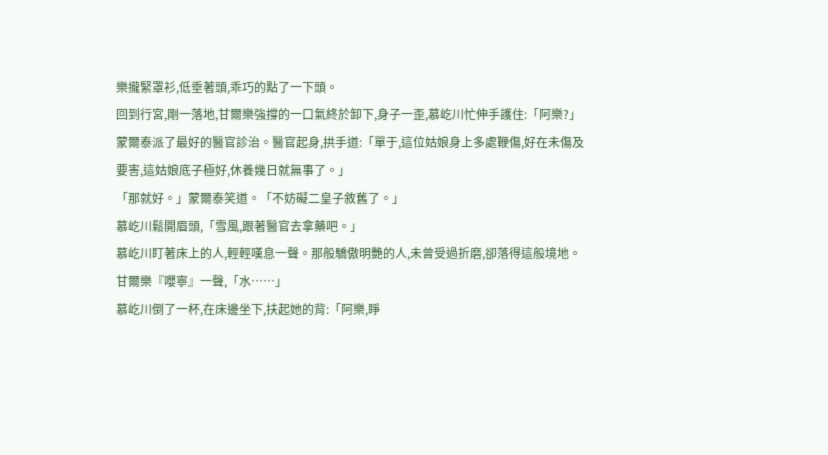樂攏緊罩衫,低垂著頭,乖巧的點了一下頭。
回到行宮,剛一落地,甘爾樂強撐的一口氣終於卸下,身子一歪,慕屹川忙伸手護住:「阿樂?」
蒙爾泰派了最好的醫官診治。醫官起身,拱手道:「單于,這位姑娘身上多處鞭傷,好在未傷及要害,這姑娘底子極好,休養幾日就無事了。」
「那就好。」蒙爾泰笑道。「不妨礙二皇子敘舊了。」
慕屹川鬆開眉頭,「雪風,跟著醫官去拿藥吧。」
慕屹川盯著床上的人,輕輕嘆息一聲。那般驕傲明艷的人,未曾受過折磨,卻落得這般境地。
甘爾樂『嚶寧』一聲,「水……」
慕屹川倒了一杯,在床邊坐下,扶起她的背:「阿樂,睜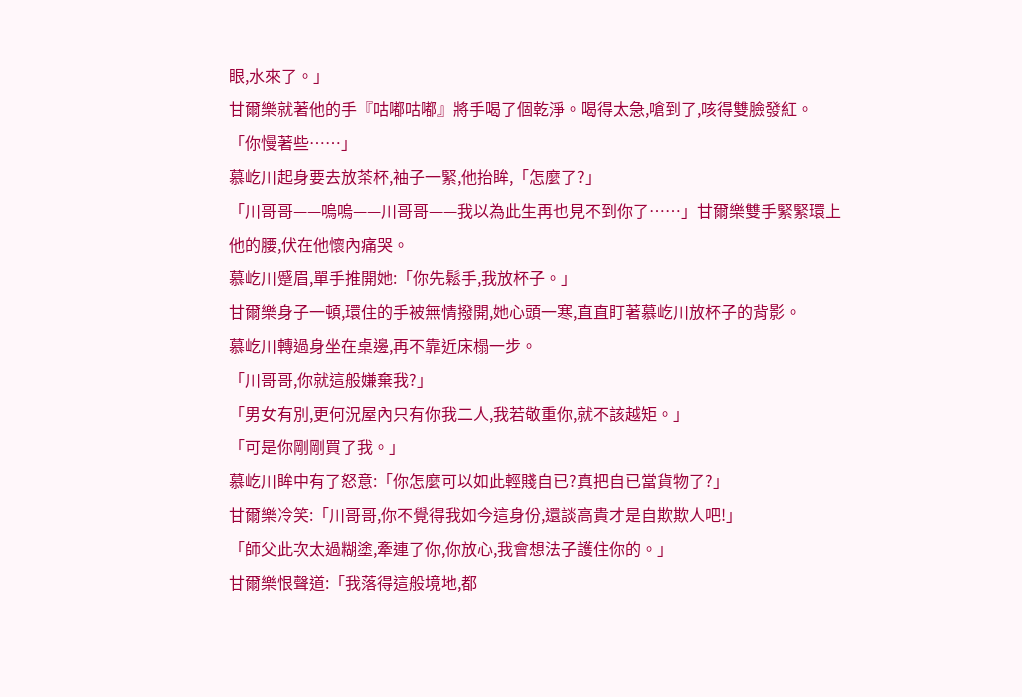眼,水來了。」
甘爾樂就著他的手『咕嘟咕嘟』將手喝了個乾淨。喝得太急,嗆到了,咳得雙臉發紅。
「你慢著些……」
慕屹川起身要去放茶杯,袖子一緊,他抬眸,「怎麼了?」
「川哥哥——嗚嗚——川哥哥——我以為此生再也見不到你了……」甘爾樂雙手緊緊環上他的腰,伏在他懷內痛哭。
慕屹川蹙眉,單手推開她:「你先鬆手,我放杯子。」
甘爾樂身子一頓,環住的手被無情撥開,她心頭一寒,直直盯著慕屹川放杯子的背影。
慕屹川轉過身坐在桌邊,再不靠近床榻一步。
「川哥哥,你就這般嫌棄我?」
「男女有別,更何況屋內只有你我二人,我若敬重你,就不該越矩。」
「可是你剛剛買了我。」
慕屹川眸中有了怒意:「你怎麼可以如此輕賤自已?真把自已當貨物了?」
甘爾樂冷笑:「川哥哥,你不覺得我如今這身份,還談高貴才是自欺欺人吧!」
「師父此次太過糊塗,牽連了你,你放心,我會想法子護住你的。」
甘爾樂恨聲道:「我落得這般境地,都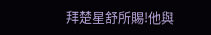拜楚星舒所賜!他與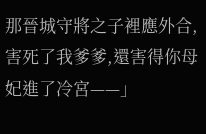那晉城守將之子裡應外合,害死了我爹爹,還害得你母妃進了冷宮——」